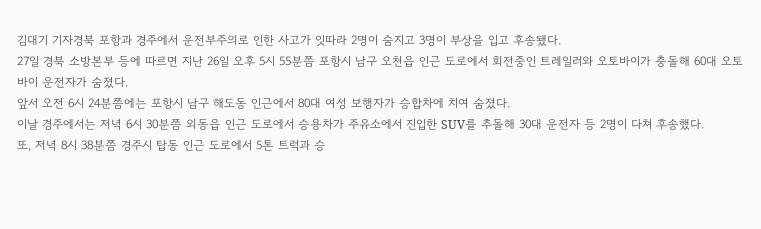김대기 기자경북 포항과 경주에서 운전부주의로 인한 사고가 잇따라 2명이 숨지고 3명이 부상을 입고 후송됐다.
27일 경북 소방본부 등에 따르면 지난 26일 오후 5시 55분쯤 포항시 남구 오천읍 인근 도로에서 회전중인 트레일러와 오토바이가 충돌해 60대 오토바이 운전자가 숨졌다.
앞서 오전 6시 24분쯤에는 포항시 남구 해도동 인근에서 80대 여성 보행자가 승합차에 치여 숨졌다.
이날 경주에서는 저녁 6시 30분쯤 외동읍 인근 도로에서 승용차가 주유소에서 진입한 SUV를 추돌해 30대 운전자 등 2명이 다쳐 후송했다.
또, 저녁 8시 38분쯤 경주시 탑동 인근 도로에서 5톤 트럭과 승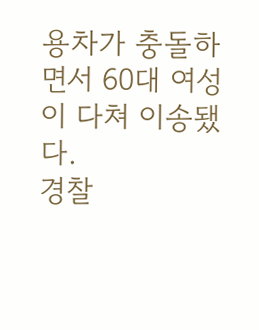용차가 충돌하면서 60대 여성이 다쳐 이송됐다.
경찰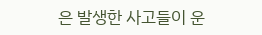은 발생한 사고들이 운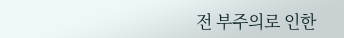전 부주의로 인한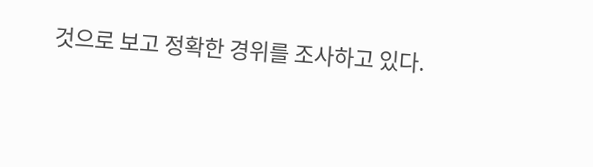것으로 보고 정확한 경위를 조사하고 있다.